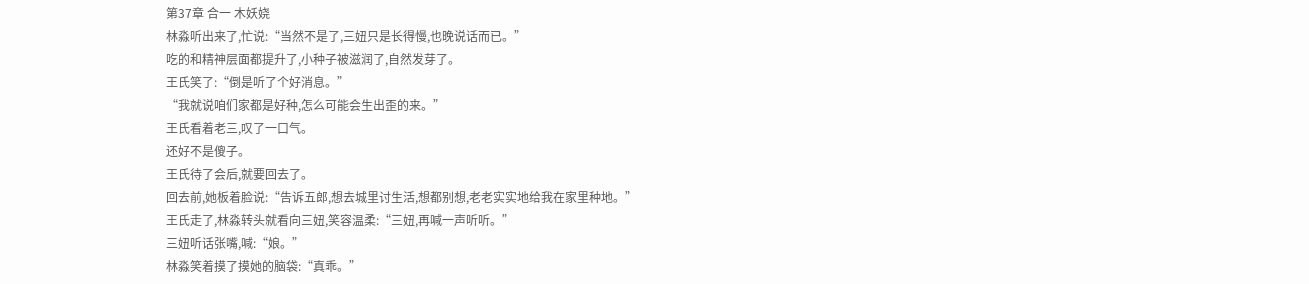第37章 合一 木妖娆
林淼听出来了,忙说:“当然不是了,三妞只是长得慢,也晚说话而已。”
吃的和精神层面都提升了,小种子被滋润了,自然发芽了。
王氏笑了:“倒是听了个好消息。”
“我就说咱们家都是好种,怎么可能会生出歪的来。”
王氏看着老三,叹了一口气。
还好不是傻子。
王氏待了会后,就要回去了。
回去前,她板着脸说:“告诉五郎,想去城里讨生活,想都别想,老老实实地给我在家里种地。”
王氏走了,林淼转头就看向三妞,笑容温柔:“三妞,再喊一声听听。”
三妞听话张嘴,喊:“娘。”
林淼笑着摸了摸她的脑袋:“真乖。”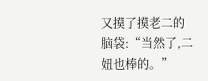又摸了摸老二的脑袋:“当然了,二妞也棒的。”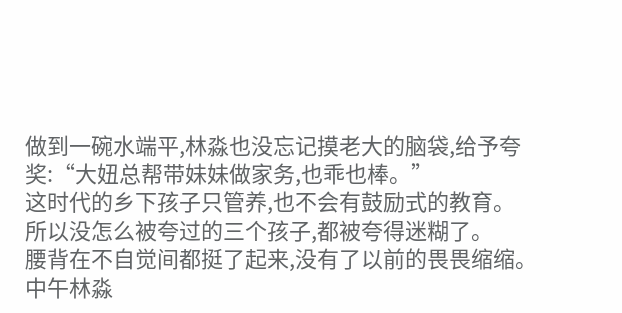做到一碗水端平,林淼也没忘记摸老大的脑袋,给予夸奖:“大妞总帮带妹妹做家务,也乖也棒。”
这时代的乡下孩子只管养,也不会有鼓励式的教育。
所以没怎么被夸过的三个孩子,都被夸得迷糊了。
腰背在不自觉间都挺了起来,没有了以前的畏畏缩缩。
中午林淼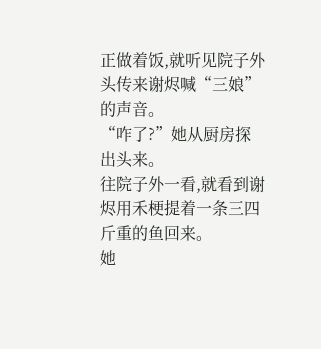正做着饭,就听见院子外头传来谢烬喊“三娘”的声音。
“咋了?”她从厨房探出头来。
往院子外一看,就看到谢烬用禾梗提着一条三四斤重的鱼回来。
她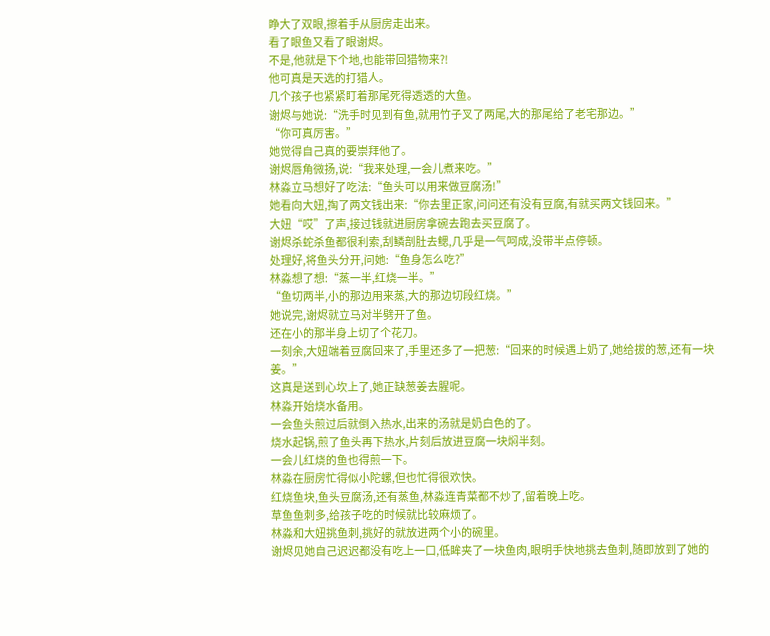睁大了双眼,擦着手从厨房走出来。
看了眼鱼又看了眼谢烬。
不是,他就是下个地,也能带回猎物来?!
他可真是天选的打猎人。
几个孩子也紧紧盯着那尾死得透透的大鱼。
谢烬与她说:“洗手时见到有鱼,就用竹子叉了两尾,大的那尾给了老宅那边。”
“你可真厉害。”
她觉得自己真的要崇拜他了。
谢烬唇角微扬,说:“我来处理,一会儿煮来吃。”
林淼立马想好了吃法:“鱼头可以用来做豆腐汤!”
她看向大妞,掏了两文钱出来:“你去里正家,问问还有没有豆腐,有就买两文钱回来。”
大妞“哎”了声,接过钱就进厨房拿碗去跑去买豆腐了。
谢烬杀蛇杀鱼都很利索,刮鳞剖肚去鳃,几乎是一气呵成,没带半点停顿。
处理好,将鱼头分开,问她:“鱼身怎么吃?”
林淼想了想:“蒸一半,红烧一半。”
“鱼切两半,小的那边用来蒸,大的那边切段红烧。”
她说完,谢烬就立马对半劈开了鱼。
还在小的那半身上切了个花刀。
一刻余,大妞端着豆腐回来了,手里还多了一把葱:“回来的时候遇上奶了,她给拔的葱,还有一块姜。”
这真是送到心坎上了,她正缺葱姜去腥呢。
林淼开始烧水备用。
一会鱼头煎过后就倒入热水,出来的汤就是奶白色的了。
烧水起锅,煎了鱼头再下热水,片刻后放进豆腐一块焖半刻。
一会儿红烧的鱼也得煎一下。
林淼在厨房忙得似小陀螺,但也忙得很欢快。
红烧鱼块,鱼头豆腐汤,还有蒸鱼,林淼连青菜都不炒了,留着晚上吃。
草鱼鱼刺多,给孩子吃的时候就比较麻烦了。
林淼和大妞挑鱼刺,挑好的就放进两个小的碗里。
谢烬见她自己迟迟都没有吃上一口,低眸夹了一块鱼肉,眼明手快地挑去鱼刺,随即放到了她的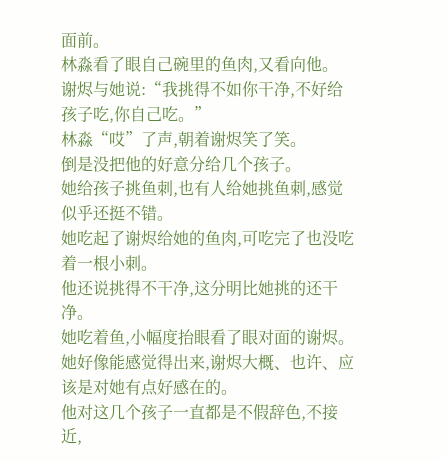面前。
林淼看了眼自己碗里的鱼肉,又看向他。
谢烬与她说:“我挑得不如你干净,不好给孩子吃,你自己吃。”
林淼“哎”了声,朝着谢烬笑了笑。
倒是没把他的好意分给几个孩子。
她给孩子挑鱼刺,也有人给她挑鱼刺,感觉似乎还挺不错。
她吃起了谢烬给她的鱼肉,可吃完了也没吃着一根小刺。
他还说挑得不干净,这分明比她挑的还干净。
她吃着鱼,小幅度抬眼看了眼对面的谢烬。
她好像能感觉得出来,谢烬大概、也许、应该是对她有点好感在的。
他对这几个孩子一直都是不假辞色,不接近,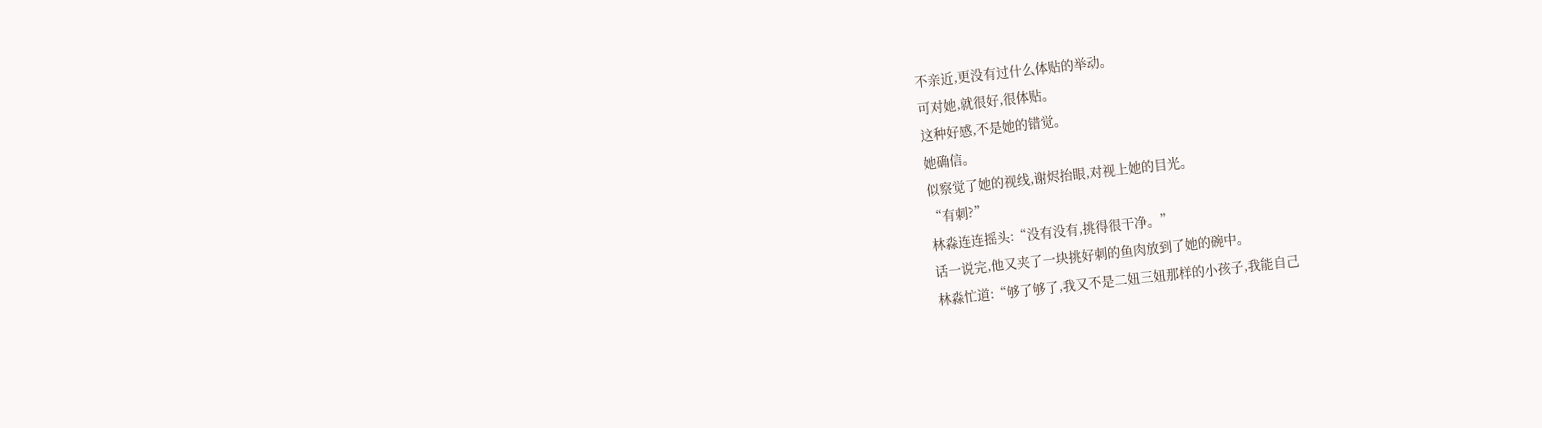不亲近,更没有过什么体贴的举动。
可对她,就很好,很体贴。
这种好感,不是她的错觉。
她确信。
似察觉了她的视线,谢烬抬眼,对视上她的目光。
“有刺?”
林淼连连摇头:“没有没有,挑得很干净。”
话一说完,他又夹了一块挑好刺的鱼肉放到了她的碗中。
林淼忙道:“够了够了,我又不是二妞三妞那样的小孩子,我能自己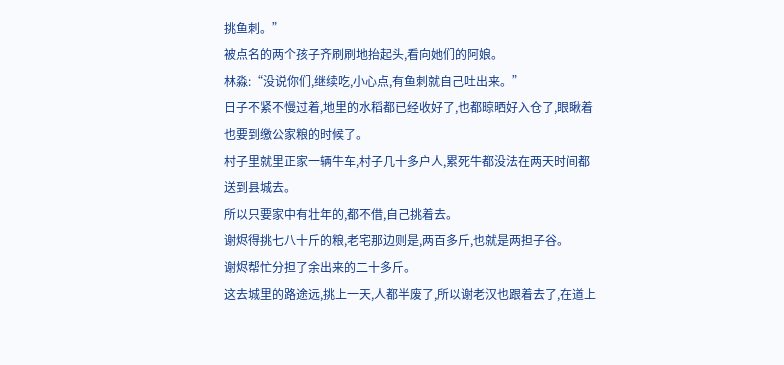挑鱼刺。”
被点名的两个孩子齐刷刷地抬起头,看向她们的阿娘。
林淼:“没说你们,继续吃,小心点,有鱼刺就自己吐出来。”
日子不紧不慢过着,地里的水稻都已经收好了,也都晾晒好入仓了,眼瞅着也要到缴公家粮的时候了。
村子里就里正家一辆牛车,村子几十多户人,累死牛都没法在两天时间都送到县城去。
所以只要家中有壮年的,都不借,自己挑着去。
谢烬得挑七八十斤的粮,老宅那边则是,两百多斤,也就是两担子谷。
谢烬帮忙分担了余出来的二十多斤。
这去城里的路途远,挑上一天,人都半废了,所以谢老汉也跟着去了,在道上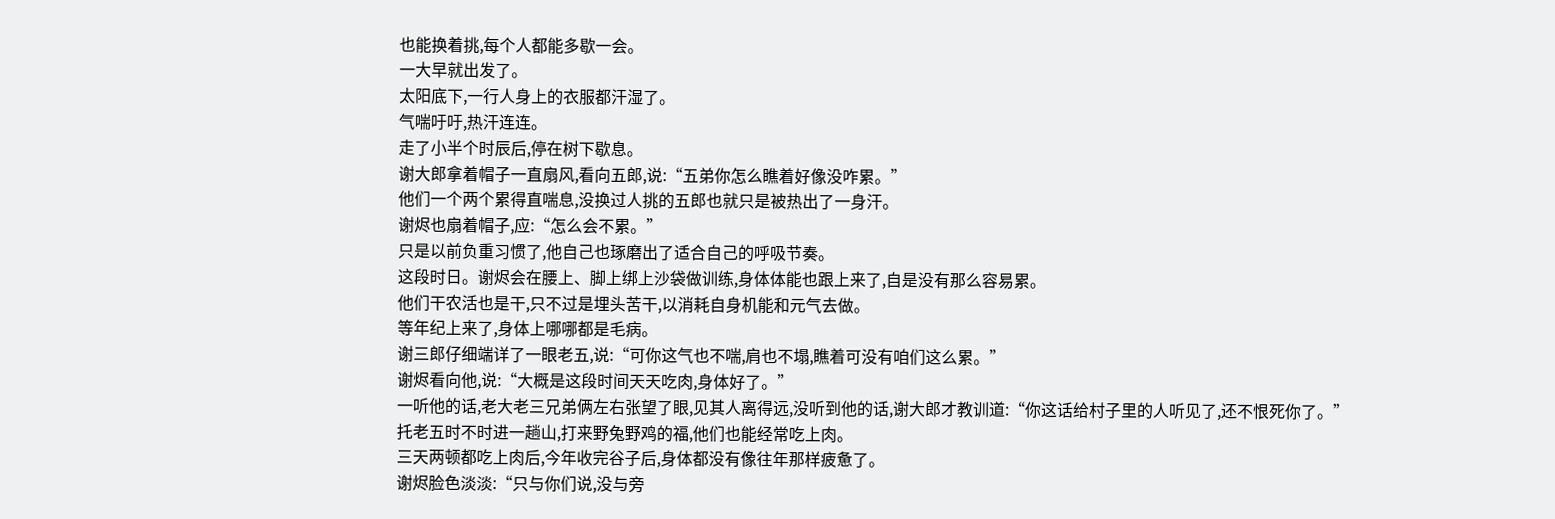也能换着挑,每个人都能多歇一会。
一大早就出发了。
太阳底下,一行人身上的衣服都汗湿了。
气喘吁吁,热汗连连。
走了小半个时辰后,停在树下歇息。
谢大郎拿着帽子一直扇风,看向五郎,说:“五弟你怎么瞧着好像没咋累。”
他们一个两个累得直喘息,没换过人挑的五郎也就只是被热出了一身汗。
谢烬也扇着帽子,应:“怎么会不累。”
只是以前负重习惯了,他自己也琢磨出了适合自己的呼吸节奏。
这段时日。谢烬会在腰上、脚上绑上沙袋做训练,身体体能也跟上来了,自是没有那么容易累。
他们干农活也是干,只不过是埋头苦干,以消耗自身机能和元气去做。
等年纪上来了,身体上哪哪都是毛病。
谢三郎仔细端详了一眼老五,说:“可你这气也不喘,肩也不塌,瞧着可没有咱们这么累。”
谢烬看向他,说:“大概是这段时间天天吃肉,身体好了。”
一听他的话,老大老三兄弟俩左右张望了眼,见其人离得远,没听到他的话,谢大郎才教训道:“你这话给村子里的人听见了,还不恨死你了。”
托老五时不时进一趟山,打来野兔野鸡的福,他们也能经常吃上肉。
三天两顿都吃上肉后,今年收完谷子后,身体都没有像往年那样疲惫了。
谢烬脸色淡淡:“只与你们说,没与旁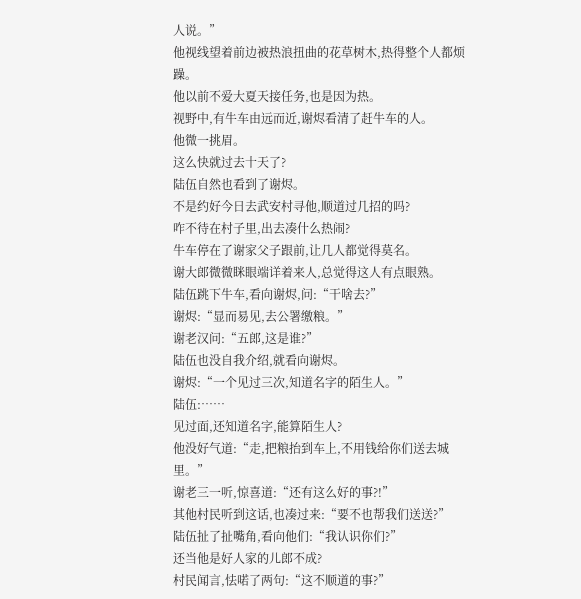人说。”
他视线望着前边被热浪扭曲的花草树木,热得整个人都烦躁。
他以前不爱大夏天接任务,也是因为热。
视野中,有牛车由远而近,谢烬看清了赶牛车的人。
他微一挑眉。
这么快就过去十天了?
陆伍自然也看到了谢烬。
不是约好今日去武安村寻他,顺道过几招的吗?
咋不待在村子里,出去凑什么热闹?
牛车停在了谢家父子跟前,让几人都觉得莫名。
谢大郎微微眯眼端详着来人,总觉得这人有点眼熟。
陆伍跳下牛车,看向谢烬,问:“干啥去?”
谢烬:“显而易见,去公署缴粮。”
谢老汉问:“五郎,这是谁?”
陆伍也没自我介绍,就看向谢烬。
谢烬:“一个见过三次,知道名字的陌生人。”
陆伍:……
见过面,还知道名字,能算陌生人?
他没好气道:“走,把粮抬到车上,不用钱给你们送去城里。”
谢老三一听,惊喜道:“还有这么好的事?!”
其他村民听到这话,也凑过来:“要不也帮我们送送?”
陆伍扯了扯嘴角,看向他们:“我认识你们?”
还当他是好人家的儿郎不成?
村民闻言,怯喏了两句:“这不顺道的事?”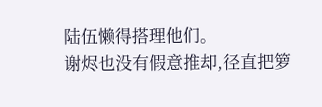陆伍懒得搭理他们。
谢烬也没有假意推却,径直把箩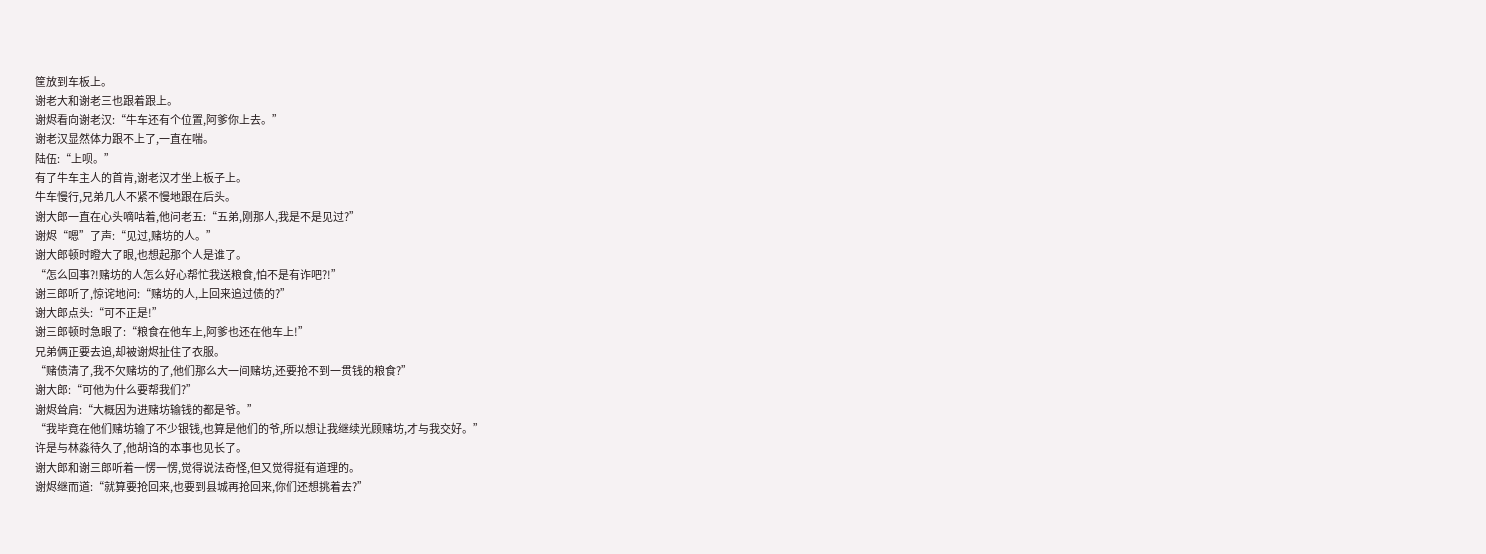筐放到车板上。
谢老大和谢老三也跟着跟上。
谢烬看向谢老汉:“牛车还有个位置,阿爹你上去。”
谢老汉显然体力跟不上了,一直在喘。
陆伍:“上呗。”
有了牛车主人的首肯,谢老汉才坐上板子上。
牛车慢行,兄弟几人不紧不慢地跟在后头。
谢大郎一直在心头嘀咕着,他问老五:“五弟,刚那人,我是不是见过?”
谢烬“嗯”了声:“见过,赌坊的人。”
谢大郎顿时瞪大了眼,也想起那个人是谁了。
“怎么回事?!赌坊的人怎么好心帮忙我送粮食,怕不是有诈吧?!”
谢三郎听了,惊诧地问:“赌坊的人,上回来追过债的?”
谢大郎点头:“可不正是!”
谢三郎顿时急眼了:“粮食在他车上,阿爹也还在他车上!”
兄弟俩正要去追,却被谢烬扯住了衣服。
“赌债清了,我不欠赌坊的了,他们那么大一间赌坊,还要抢不到一贯钱的粮食?”
谢大郎:“可他为什么要帮我们?”
谢烬耸肩:“大概因为进赌坊输钱的都是爷。”
“我毕竟在他们赌坊输了不少银钱,也算是他们的爷,所以想让我继续光顾赌坊,才与我交好。”
许是与林淼待久了,他胡诌的本事也见长了。
谢大郎和谢三郎听着一愣一愣,觉得说法奇怪,但又觉得挺有道理的。
谢烬继而道:“就算要抢回来,也要到县城再抢回来,你们还想挑着去?”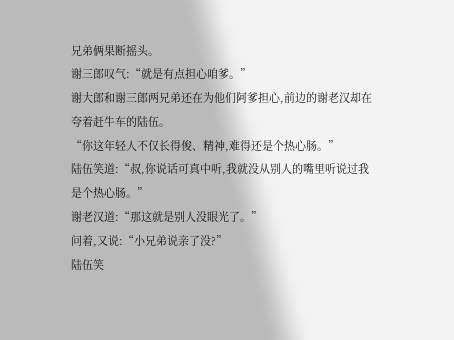兄弟俩果断摇头。
谢三郎叹气:“就是有点担心咱爹。”
谢大郎和谢三郎两兄弟还在为他们阿爹担心,前边的谢老汉却在夸着赶牛车的陆伍。
“你这年轻人不仅长得俊、精神,难得还是个热心肠。”
陆伍笑道:“叔,你说话可真中听,我就没从别人的嘴里听说过我是个热心肠。”
谢老汉道:“那这就是别人没眼光了。”
问着,又说:“小兄弟说亲了没?”
陆伍笑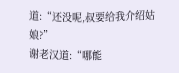道:“还没呢,叔要给我介绍姑娘?”
谢老汉道:“哪能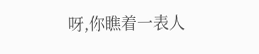呀,你瞧着一表人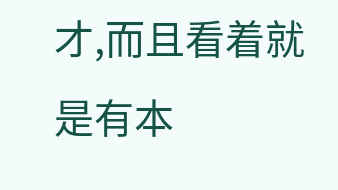才,而且看着就是有本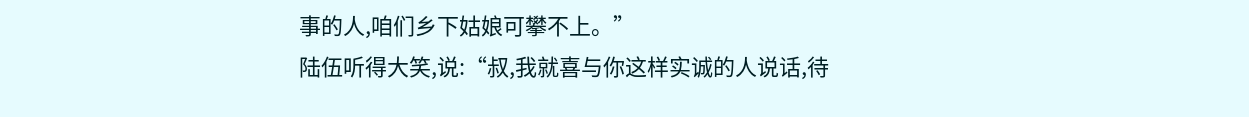事的人,咱们乡下姑娘可攀不上。”
陆伍听得大笑,说:“叔,我就喜与你这样实诚的人说话,待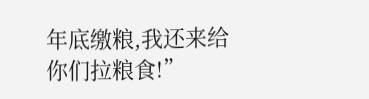年底缴粮,我还来给你们拉粮食!”